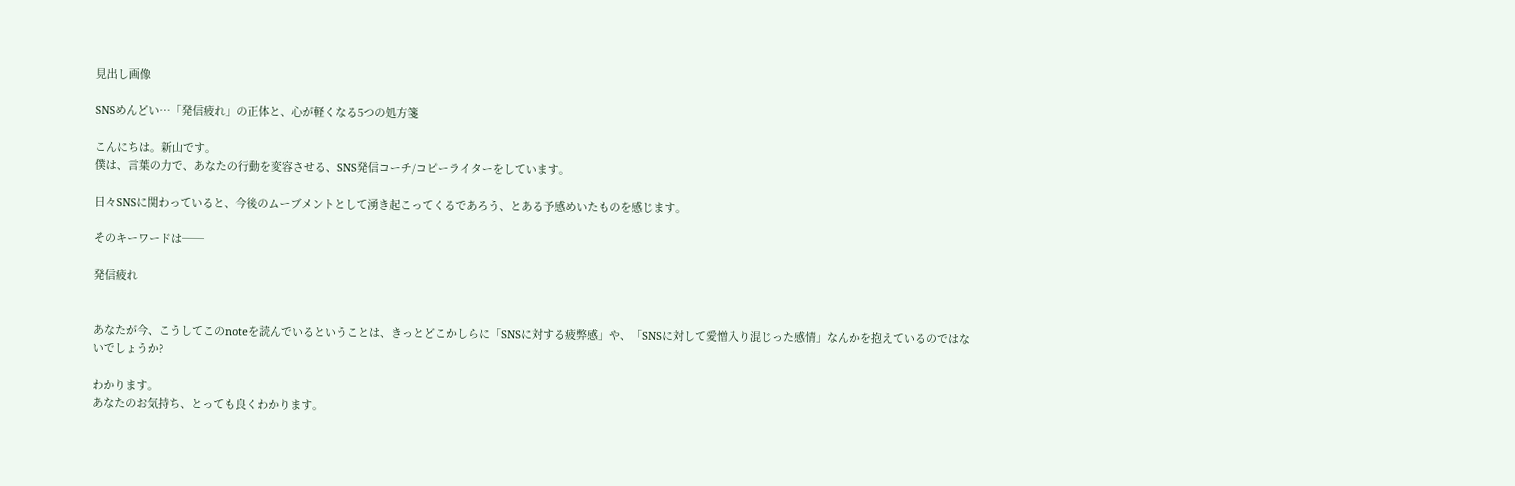見出し画像

SNSめんどい…「発信疲れ」の正体と、心が軽くなる5つの処方箋

こんにちは。新山です。
僕は、言葉の力で、あなたの行動を変容させる、SNS発信コーチ/コピーライターをしています。

日々SNSに関わっていると、今後のムーブメントとして湧き起こってくるであろう、とある予感めいたものを感じます。

そのキーワードは──

発信疲れ


あなたが今、こうしてこのnoteを読んでいるということは、きっとどこかしらに「SNSに対する疲弊感」や、「SNSに対して愛憎入り混じった感情」なんかを抱えているのではないでしょうか?

わかります。
あなたのお気持ち、とっても良くわかります。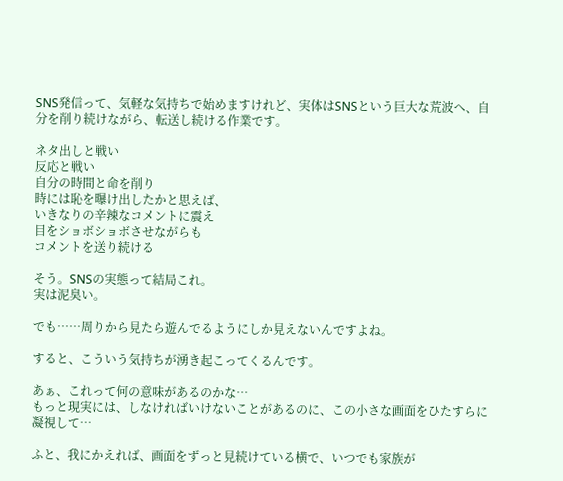SNS発信って、気軽な気持ちで始めますけれど、実体はSNSという巨大な荒波へ、自分を削り続けながら、転送し続ける作業です。

ネタ出しと戦い
反応と戦い
自分の時間と命を削り
時には恥を曝け出したかと思えば、
いきなりの辛辣なコメントに震え
目をショボショボさせながらも
コメントを送り続ける

そう。SNSの実態って結局これ。
実は泥臭い。

でも……周りから見たら遊んでるようにしか見えないんですよね。

すると、こういう気持ちが湧き起こってくるんです。

あぁ、これって何の意味があるのかな…
もっと現実には、しなければいけないことがあるのに、この小さな画面をひたすらに凝視して…

ふと、我にかえれば、画面をずっと見続けている横で、いつでも家族が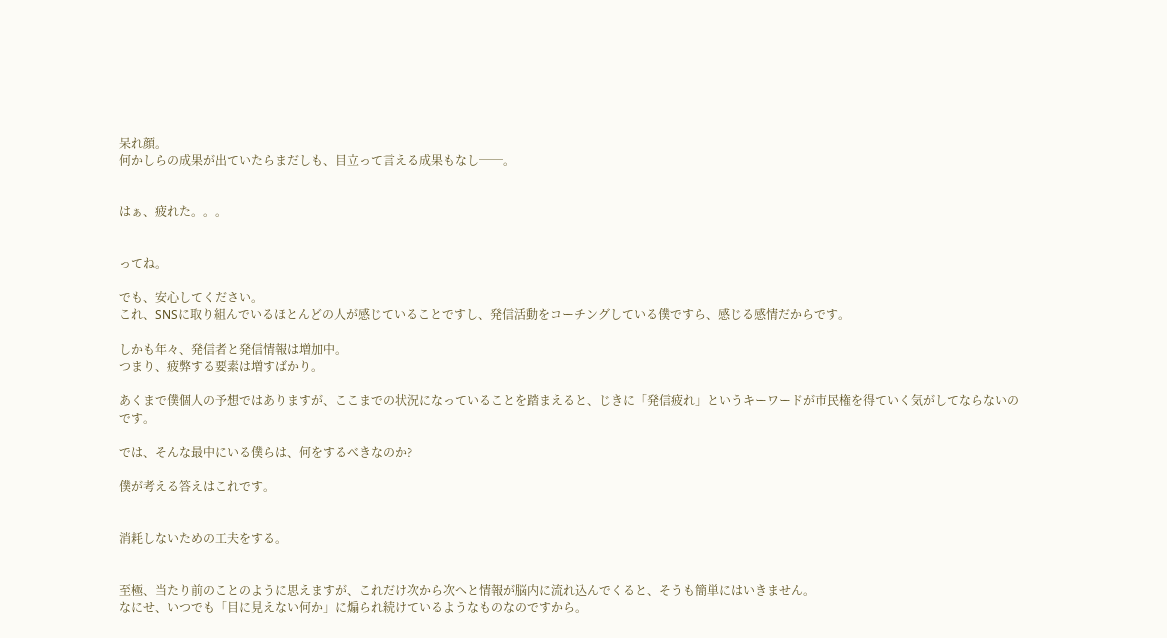呆れ顔。
何かしらの成果が出ていたらまだしも、目立って言える成果もなし──。


はぁ、疲れた。。。


ってね。

でも、安心してください。
これ、SNSに取り組んでいるほとんどの人が感じていることですし、発信活動をコーチングしている僕ですら、感じる感情だからです。

しかも年々、発信者と発信情報は増加中。
つまり、疲弊する要素は増すばかり。

あくまで僕個人の予想ではありますが、ここまでの状況になっていることを踏まえると、じきに「発信疲れ」というキーワードが市民権を得ていく気がしてならないのです。

では、そんな最中にいる僕らは、何をするべきなのか?

僕が考える答えはこれです。


消耗しないための工夫をする。


至極、当たり前のことのように思えますが、これだけ次から次へと情報が脳内に流れ込んでくると、そうも簡単にはいきません。
なにせ、いつでも「目に見えない何か」に煽られ続けているようなものなのですから。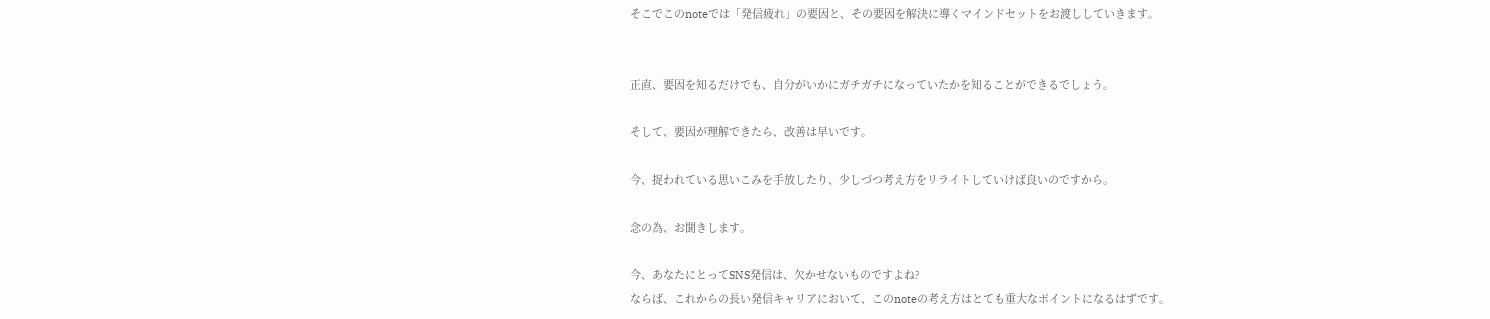そこでこのnoteでは「発信疲れ」の要因と、その要因を解決に導くマインドセットをお渡ししていきます。


正直、要因を知るだけでも、自分がいかにガチガチになっていたかを知ることができるでしょう。

そして、要因が理解できたら、改善は早いです。

今、捉われている思いこみを手放したり、少しづつ考え方をリライトしていけば良いのですから。

念の為、お聞きします。

今、あなたにとってSNS発信は、欠かせないものですよね?
ならば、これからの長い発信キャリアにおいて、このnoteの考え方はとても重大なポイントになるはずです。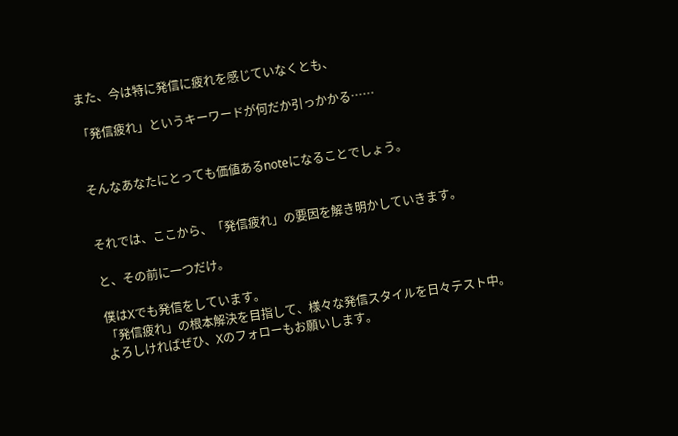また、今は特に発信に疲れを感じていなくとも、

「発信疲れ」というキーワードが何だか引っかかる……


そんなあなたにとっても価値あるnoteになることでしょう。


それでは、ここから、「発信疲れ」の要因を解き明かしていきます。

と、その前に一つだけ。

僕はXでも発信をしています。
「発信疲れ」の根本解決を目指して、様々な発信スタイルを日々テスト中。
よろしければぜひ、Xのフォローもお願いします。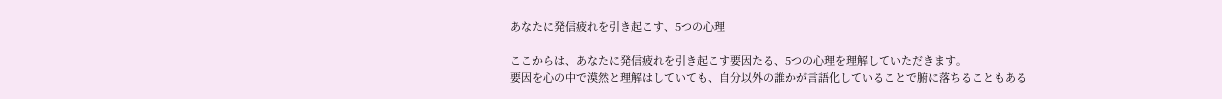あなたに発信疲れを引き起こす、5つの心理

ここからは、あなたに発信疲れを引き起こす要因たる、5つの心理を理解していただきます。
要因を心の中で漠然と理解はしていても、自分以外の誰かが言語化していることで腑に落ちることもある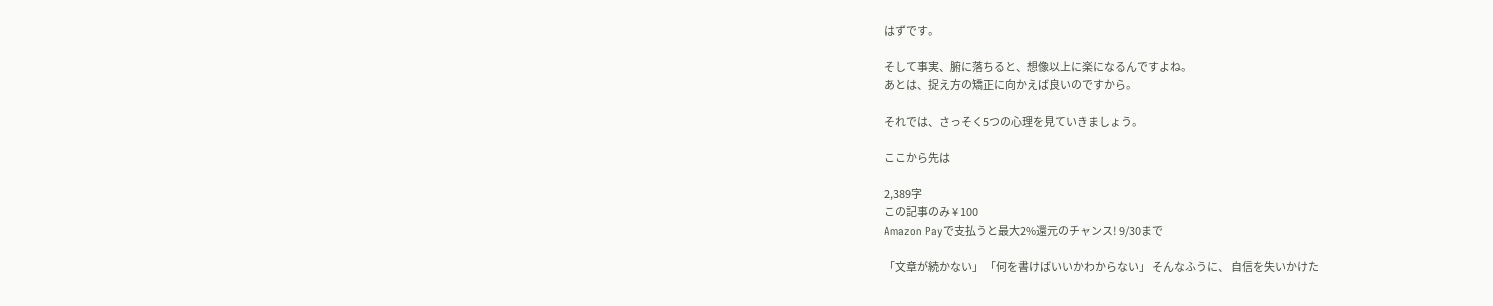はずです。

そして事実、腑に落ちると、想像以上に楽になるんですよね。
あとは、捉え方の矯正に向かえば良いのですから。

それでは、さっそく5つの心理を見ていきましょう。

ここから先は

2,389字
この記事のみ ¥ 100
Amazon Payで支払うと最大2%還元のチャンス! 9/30まで

「文章が続かない」 「何を書けばいいかわからない」 そんなふうに、 自信を失いかけた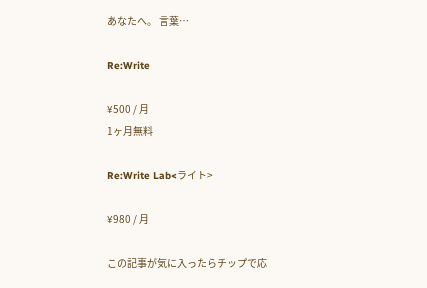あなたへ。 言葉…

Re:Write

¥500 / 月
1ヶ月無料

Re:Write Lab<ライト>

¥980 / 月

この記事が気に入ったらチップで応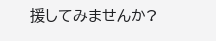援してみませんか?